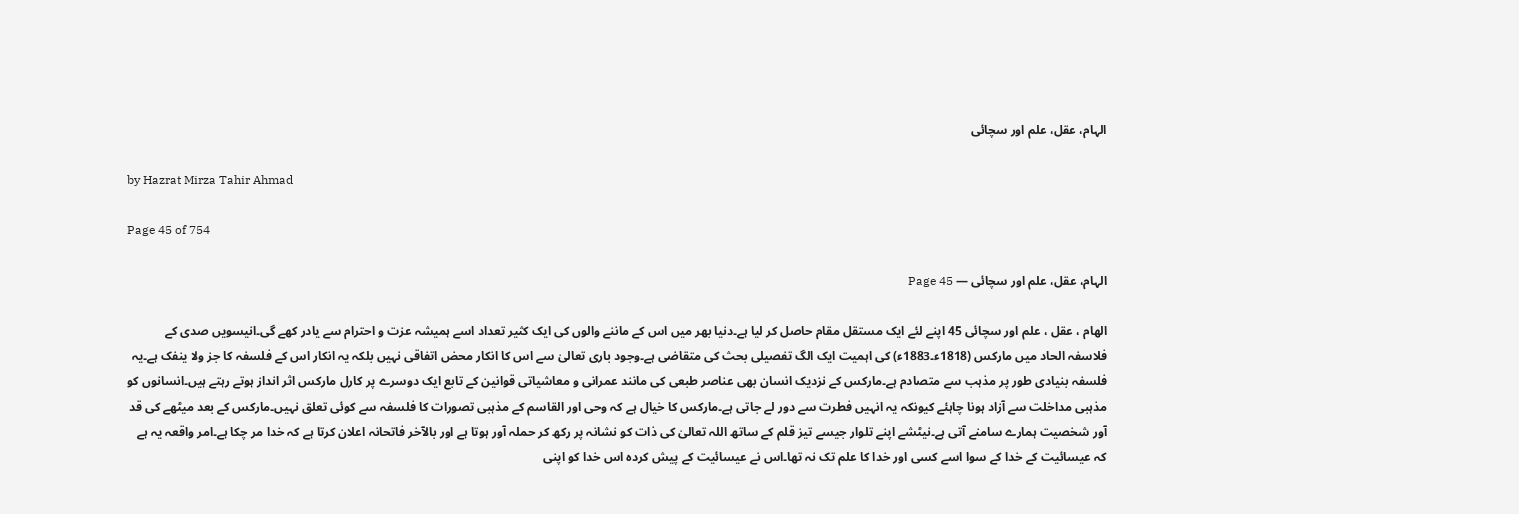الہام، عقل، علم اور سچائی

by Hazrat Mirza Tahir Ahmad

Page 45 of 754

الہام، عقل، علم اور سچائی — Page 45

الهام ، عقل ، علم اور سچائی 45 اپنے لئے ایک مستقل مقام حاصل کر لیا ہے۔دنیا بھر میں اس کے ماننے والوں کی ایک کثیر تعداد اسے ہمیشہ عزت و احترام سے یادر کھے گی۔انیسویں صدی کے فلاسفہ الحاد میں مارکس (1818ء۔1883ء) کی اہمیت ایک الگ تفصیلی بحث کی متقاضی ہے۔وجود باری تعالیٰ سے اس کا انکار محض اتفاقی نہیں بلکہ یہ انکار اس کے فلسفہ کا جز ولا ینفک ہے۔یہ فلسفہ بنیادی طور پر مذہب سے متصادم ہے۔مارکس کے نزدیک انسان بھی عناصر طبعی کی مانند عمرانی و معاشیاتی قوانین کے تابع ایک دوسرے پر کارل مارکس اثر انداز ہوتے رہتے ہیں۔انسانوں کو مذہبی مداخلت سے آزاد ہونا چاہئے کیونکہ یہ انہیں فطرت سے دور لے جاتی ہے۔مارکس کا خیال ہے کہ وحی اور القاسم کے مذہبی تصورات کا فلسفہ سے کوئی تعلق نہیں۔مارکس کے بعد میٹھے کی قد آور شخصیت ہمارے سامنے آتی ہے۔نیٹشے اپنے تلوار جیسے تیز قلم کے ساتھ اللہ تعالیٰ کی ذات کو نشانہ پر رکھ کر حملہ آور ہوتا ہے اور بالآخر فاتحانہ اعلان کرتا ہے کہ خدا مر چکا ہے۔امر واقعہ یہ ہے کہ عیسائیت کے خدا کے سوا اسے کسی اور خدا کا علم تک نہ تھا۔اس نے عیسائیت کے پیش کردہ اس خدا کو اپنی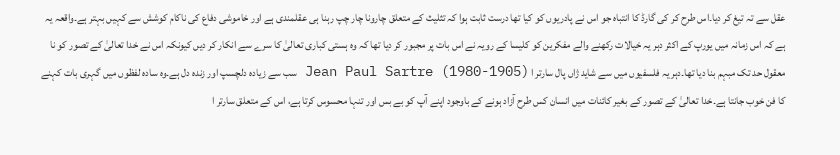عقل سے تہ تیغ کر دیا۔اس طرح کر کی گارڈ کا انتباہ جو اس نے پادریوں کو کیا تھا درست ثابت ہوا کہ تثلیث کے متعلق چارونا چار چپ رہنا ہی عقلمندی ہے اور خاموشی دفاع کی ناکام کوشش سے کہیں بہتر ہے۔واقعہ یہ ہے کہ اس زمانہ میں یورپ کے اکثر دہر یہ خیالات رکھنے والے مفکرین کو کلیسا کے رویہ نے اس بات پر مجبور کر دیا تھا کہ وہ ہستی کباری تعالیٰ کا سرے سے انکار کر دیں کیونکہ اس نے خدا تعالیٰ کے تصور کو نا معقول حد تک مبہم بنا دیا تھا۔دہر یہ فلسفیوں میں سے شاید ژاں پال سارتر ا Jean Paul Sartre (1980-1905) سب سے زیادہ دلچسپ اور زندہ دل ہے۔وہ سادہ لفظوں میں گہری بات کہنے کا فن خوب جانتا ہے۔خدا تعالیٰ کے تصور کے بغیر کائنات میں انسان کس طرح آزاد ہونے کے باوجود اپنے آپ کو بے بس اور تنہا محسوس کرتا ہے، اس کے متعلق سارتر ا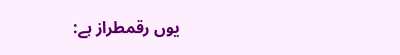یوں رقمطراز ہے: